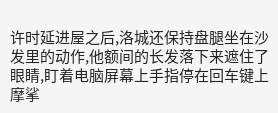许时延进屋之后,洛城还保持盘腿坐在沙发里的动作,他额间的长发落下来遮住了眼睛,盯着电脑屏幕上手指停在回车键上摩挲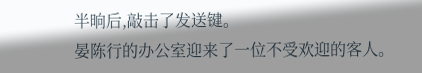半晌后,敲击了发送键。
晏陈行的办公室迎来了一位不受欢迎的客人。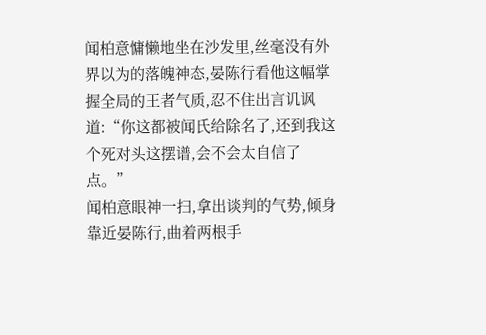闻柏意慵懒地坐在沙发里,丝毫没有外界以为的落魄神态,晏陈行看他这幅掌握全局的王者气质,忍不住出言讥讽道:“你这都被闻氏给除名了,还到我这个死对头这摆谱,会不会太自信了点。”
闻柏意眼神一扫,拿出谈判的气势,倾身靠近晏陈行,曲着两根手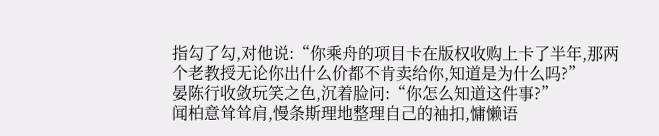指勾了勾,对他说:“你乘舟的项目卡在版权收购上卡了半年,那两个老教授无论你出什么价都不肯卖给你,知道是为什么吗?”
晏陈行收敛玩笑之色,沉着脸问:“你怎么知道这件事?”
闻柏意耸耸肩,慢条斯理地整理自己的袖扣,慵懒语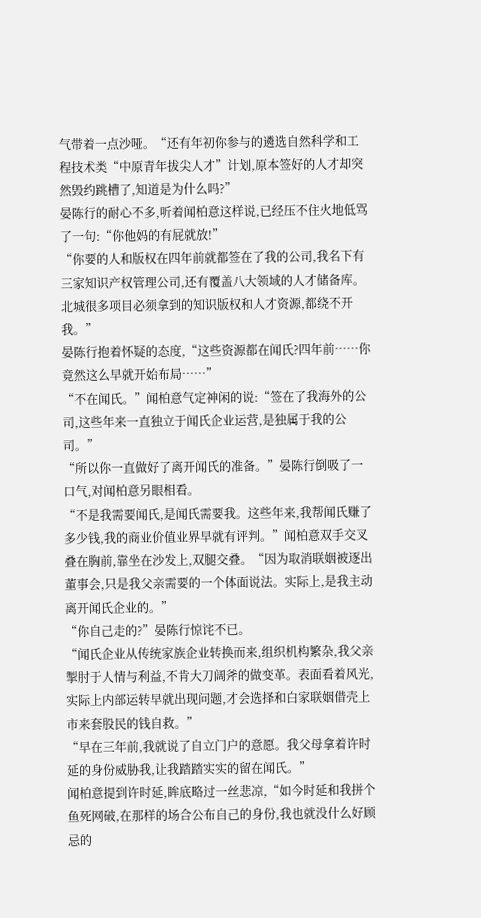气带着一点沙哑。“还有年初你参与的遴选自然科学和工程技术类“中原青年拔尖人才”计划,原本签好的人才却突然毁约跳槽了,知道是为什么吗?”
晏陈行的耐心不多,听着闻柏意这样说,已经压不住火地低骂了一句:“你他妈的有屁就放!”
“你要的人和版权在四年前就都签在了我的公司,我名下有三家知识产权管理公司,还有覆盖八大领域的人才储备库。北城很多项目必须拿到的知识版权和人才资源,都绕不开我。”
晏陈行抱着怀疑的态度,“这些资源都在闻氏?四年前……你竟然这么早就开始布局……”
“不在闻氏。”闻柏意气定神闲的说:“签在了我海外的公司,这些年来一直独立于闻氏企业运营,是独属于我的公司。”
“所以你一直做好了离开闻氏的准备。”晏陈行倒吸了一口气,对闻柏意另眼相看。
“不是我需要闻氏,是闻氏需要我。这些年来,我帮闻氏赚了多少钱,我的商业价值业界早就有评判。”闻柏意双手交叉叠在胸前,靠坐在沙发上,双腿交叠。“因为取消联姻被逐出董事会,只是我父亲需要的一个体面说法。实际上,是我主动离开闻氏企业的。”
“你自己走的?”晏陈行惊诧不已。
“闻氏企业从传统家族企业转换而来,组织机构繁杂,我父亲掣肘于人情与利益,不肯大刀阔斧的做变革。表面看着风光,实际上内部运转早就出现问题,才会选择和白家联姻借壳上市来套股民的钱自救。”
“早在三年前,我就说了自立门户的意愿。我父母拿着许时延的身份威胁我,让我踏踏实实的留在闻氏。”
闻柏意提到许时延,眸底略过一丝悲凉,“如今时延和我拼个鱼死网破,在那样的场合公布自己的身份,我也就没什么好顾忌的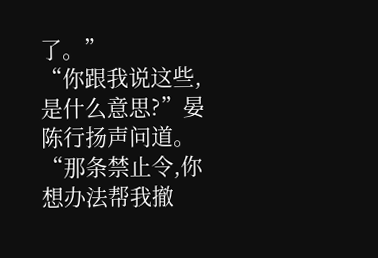了。”
“你跟我说这些,是什么意思?”晏陈行扬声问道。
“那条禁止令,你想办法帮我撤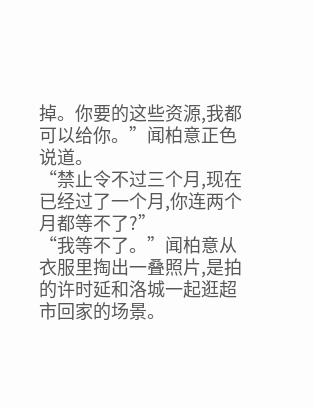掉。你要的这些资源,我都可以给你。”闻柏意正色说道。
“禁止令不过三个月,现在已经过了一个月,你连两个月都等不了?”
“我等不了。”闻柏意从衣服里掏出一叠照片,是拍的许时延和洛城一起逛超市回家的场景。